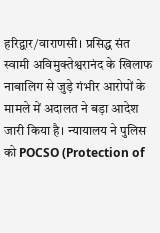हरिद्वार/वाराणसी। प्रसिद्ध संत स्वामी अविमुक्तेश्वरानंद के खिलाफ नाबालिग से जुड़े गंभीर आरोपों के मामले में अदालत ने बड़ा आदेश जारी किया है। न्यायालय ने पुलिस को POCSO (Protection of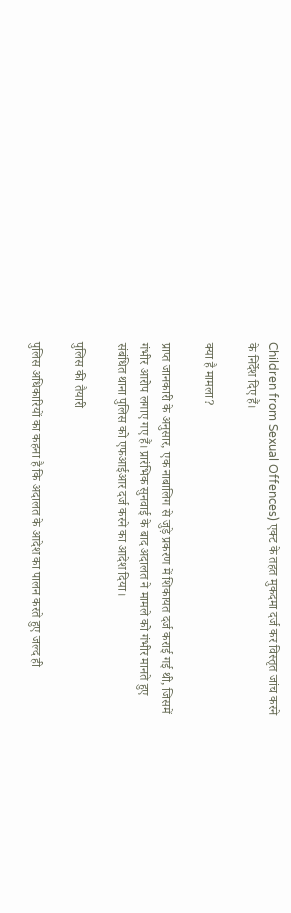Children from Sexual Offences) एक्ट के तहत मुकदमा दर्ज कर विस्तृत जांच करने के निर्देश दिए हैं।

क्या है मामला?

प्राप्त जानकारी के अनुसार, एक नाबालिग से जुड़े प्रकरण में शिकायत दर्ज कराई गई थी, जिसमें गंभीर आरोप लगाए गए हैं। प्रारंभिक सुनवाई के बाद अदालत ने मामले को गंभीर मानते हुए संबंधित थाना पुलिस को एफआईआर दर्ज करने का आदेश दिया।

पुलिस की तैयारी

पुलिस अधिकारियों का कहना है कि अदालत के आदेश का पालन करते हुए जल्द ही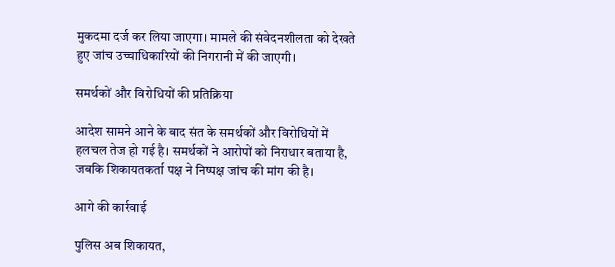मुकदमा दर्ज कर लिया जाएगा। मामले की संवेदनशीलता को देखते हुए जांच उच्चाधिकारियों की निगरानी में की जाएगी।

समर्थकों और विरोधियों की प्रतिक्रिया

आदेश सामने आने के बाद संत के समर्थकों और विरोधियों में हलचल तेज हो गई है। समर्थकों ने आरोपों को निराधार बताया है, जबकि शिकायतकर्ता पक्ष ने निष्पक्ष जांच की मांग की है।

आगे की कार्रवाई

पुलिस अब शिकायत,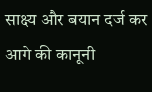साक्ष्य और बयान दर्ज कर आगे की कानूनी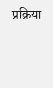प्रक्रिया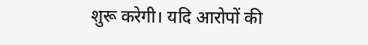शुरू करेगी। यदि आरोपों की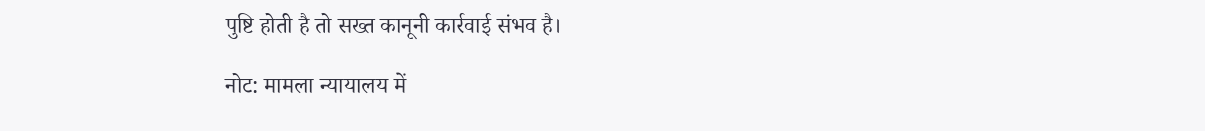पुष्टि होती है तो सख्त कानूनी कार्रवाई संभव है।

नोट: मामला न्यायालय में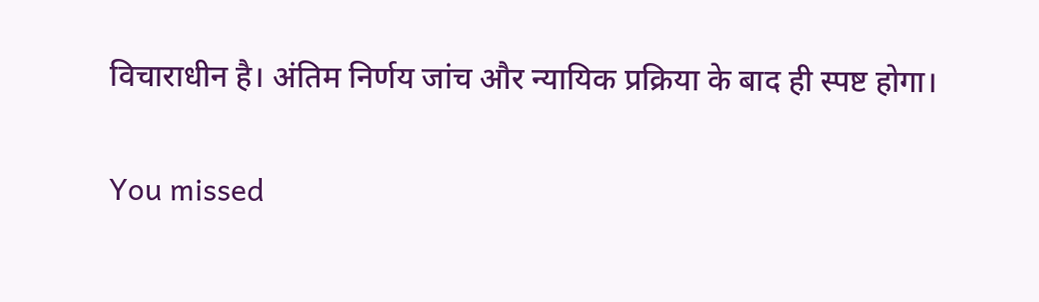विचाराधीन है। अंतिम निर्णय जांच और न्यायिक प्रक्रिया के बाद ही स्पष्ट होगा।

You missed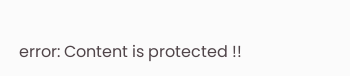error: Content is protected !!